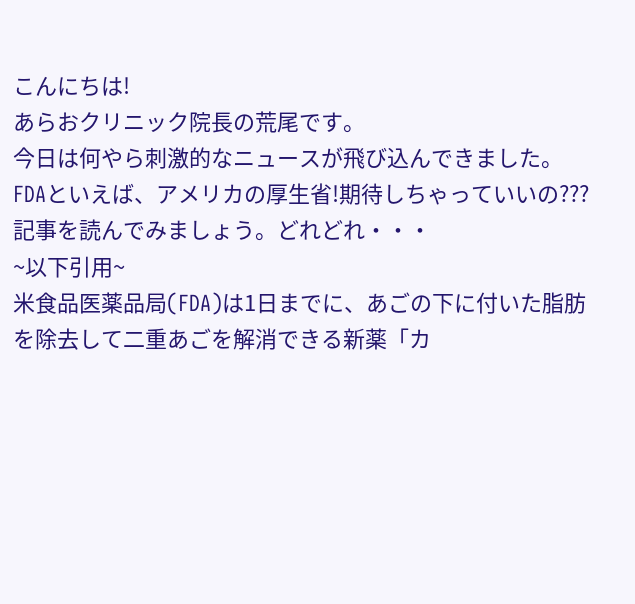こんにちは!
あらおクリニック院長の荒尾です。
今日は何やら刺激的なニュースが飛び込んできました。
FDAといえば、アメリカの厚生省!期待しちゃっていいの???
記事を読んでみましょう。どれどれ・・・
~以下引用~
米食品医薬品局(FDA)は1日までに、あごの下に付いた脂肪を除去して二重あごを解消できる新薬「カ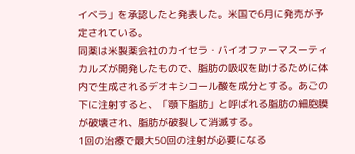イベラ」を承認したと発表した。米国で6月に発売が予定されている。
同薬は米製薬会社のカイセラ・バイオファーマスーティカルズが開発したもので、脂肪の吸収を助けるために体内で生成されるデオキシコール酸を成分とする。あごの下に注射すると、「顎下脂肪」と呼ばれる脂肪の細胞膜が破壊され、脂肪が破裂して消滅する。
1回の治療で最大50回の注射が必要になる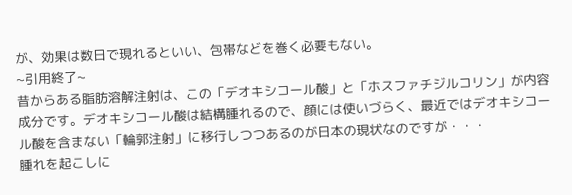が、効果は数日で現れるといい、包帯などを巻く必要もない。
~引用終了~
昔からある脂肪溶解注射は、この「デオキシコール酸」と「ホスファチジルコリン」が内容成分です。デオキシコール酸は結構腫れるので、顔には使いづらく、最近ではデオキシコール酸を含まない「輪郭注射」に移行しつつあるのが日本の現状なのですが・・・
腫れを起こしに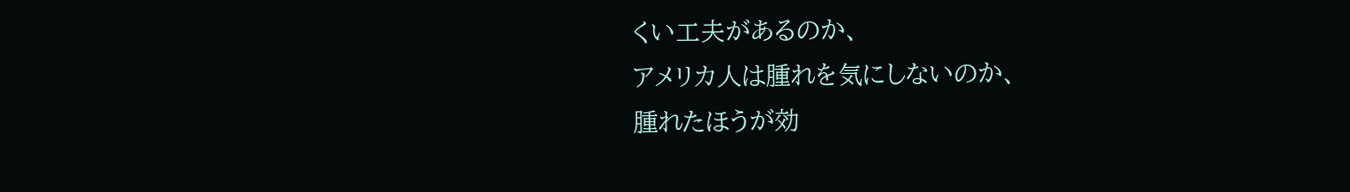くい工夫があるのか、
アメリカ人は腫れを気にしないのか、
腫れたほうが効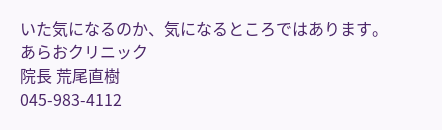いた気になるのか、気になるところではあります。
あらおクリニック
院長 荒尾直樹
045-983-4112